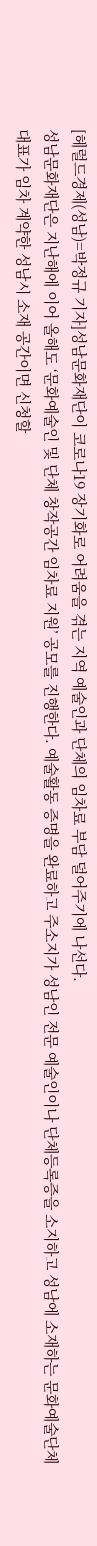[헤럴드경제(성남)=박정규 기자]성남문화재단이 코로나19 장기화로 어려움을 겪는 지역 예술인과 단체의 임차료 부담 덜어주기에 나선다.
성남문화재단은 지난해에 이어 올해도 ‘문화예술인 및 단체 창작공간 임차료 지원’ 공모를 진행한다. 예술활동 증명을 완료하고 주소지가 성남인 전문 예술인이나 단체등록증을 소지하고 성남에 소재하는 문화예술단체 대표가 임차 계약한 성남시 소재 공간이면 신청할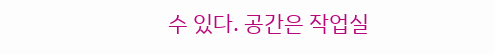수 있다. 공간은 작업실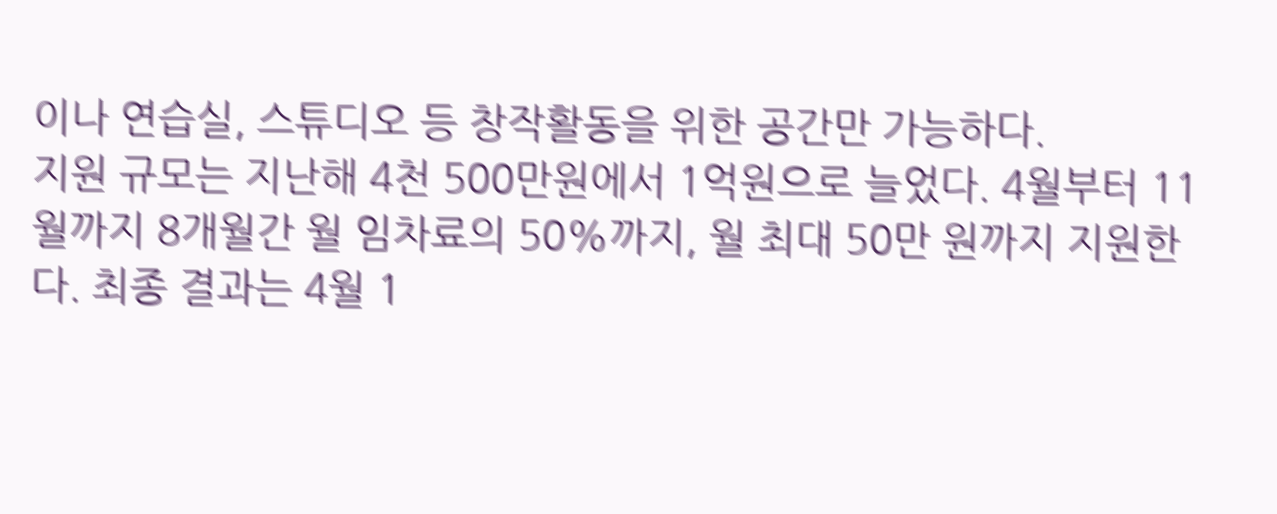이나 연습실, 스튜디오 등 창작활동을 위한 공간만 가능하다.
지원 규모는 지난해 4천 500만원에서 1억원으로 늘었다. 4월부터 11월까지 8개월간 월 임차료의 50%까지, 월 최대 50만 원까지 지원한다. 최종 결과는 4월 1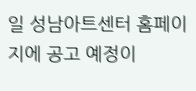일 성남아트센터 홈페이지에 공고 예정이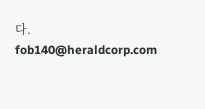다.
fob140@heraldcorp.com